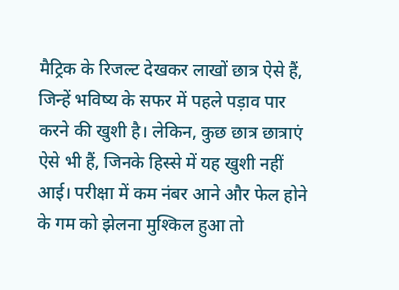मैट्रिक के रिजल्ट देखकर लाखों छात्र ऐसे हैं, जिन्हें भविष्य के सफर में पहले पड़ाव पार करने की खुशी है। लेकिन, कुछ छात्र छात्राएं ऐसे भी हैं, जिनके हिस्से में यह खुशी नहीं आई। परीक्षा में कम नंबर आने और फेल होने के गम को झेलना मुश्किल हुआ तो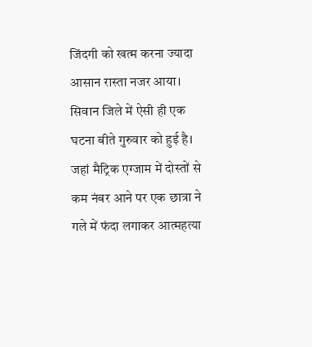जिंदगी को खत्म करना ज्यादा आसान रास्ता नजर आया।
सिवान जिले में ऐसी ही एक घटना बीते गुरुवार को हुई है। जहां मैट्रिक एग्जाम में दोस्तों से कम नंबर आने पर एक छात्रा ने गले में फंदा लगाकर आत्महत्या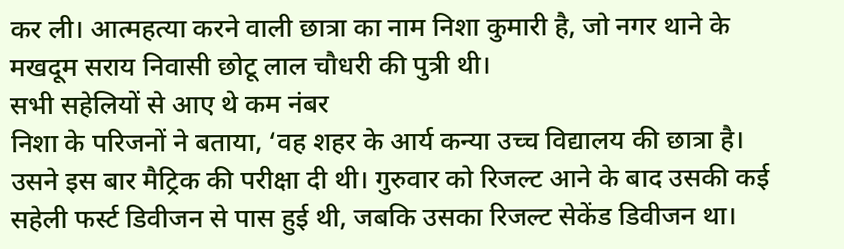कर ली। आत्महत्या करने वाली छात्रा का नाम निशा कुमारी है, जो नगर थाने के मखदूम सराय निवासी छोटू लाल चौधरी की पुत्री थी।
सभी सहेलियों से आए थे कम नंबर
निशा के परिजनों ने बताया, ‘वह शहर के आर्य कन्या उच्च विद्यालय की छात्रा है। उसने इस बार मैट्रिक की परीक्षा दी थी। गुरुवार को रिजल्ट आने के बाद उसकी कई सहेली फर्स्ट डिवीजन से पास हुई थी, जबकि उसका रिजल्ट सेकेंड डिवीजन था।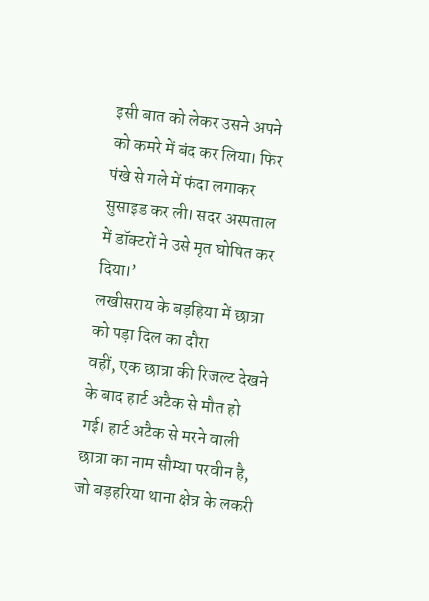इसी बात को लेकर उसने अपने को कमरे में बंद कर लिया। फिर पंखे से गले में फंदा लगाकर सुसाइड कर ली। सदर अस्पताल में डॉक्टरों ने उसे मृत घोषित कर दिया।’
लखीसराय के बड़हिया में छात्रा को पड़ा दिल का दौरा
वहीं, एक छात्रा की रिजल्ट देखने के बाद हार्ट अटैक से मौत हो गई। हार्ट अटैक से मरने वाली छात्रा का नाम सौम्या परवीन है, जो बड़हरिया थाना क्षेत्र के लकरी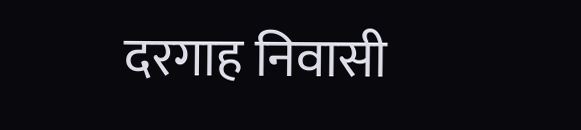दरगाह निवासी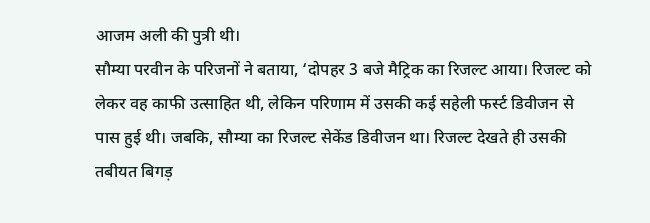आजम अली की पुत्री थी।
सौम्या परवीन के परिजनों ने बताया, ‘दोपहर 3 बजे मैट्रिक का रिजल्ट आया। रिजल्ट को लेकर वह काफी उत्साहित थी, लेकिन परिणाम में उसकी कई सहेली फर्स्ट डिवीजन से पास हुई थी। जबकि, सौम्या का रिजल्ट सेकेंड डिवीजन था। रिजल्ट देखते ही उसकी तबीयत बिगड़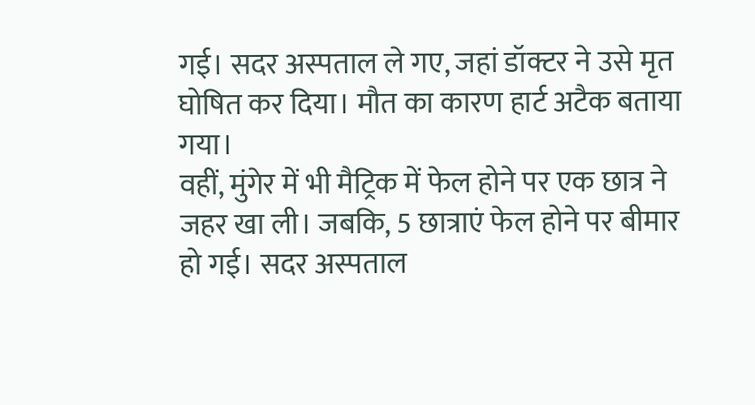गई। सदर अस्पताल ले गए, जहां डॉक्टर ने उसे मृत घोषित कर दिया। मौत का कारण हार्ट अटैक बताया गया।
वहीं, मुंगेर में भी मैट्रिक में फेल होने पर एक छात्र ने जहर खा ली। जबकि, 5 छात्राएं फेल होने पर बीमार हो गई। सदर अस्पताल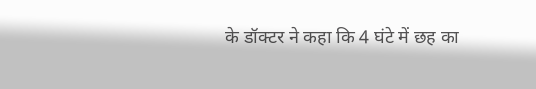के डॉक्टर ने कहा कि 4 घंटे में छह का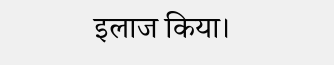इलाज किया।